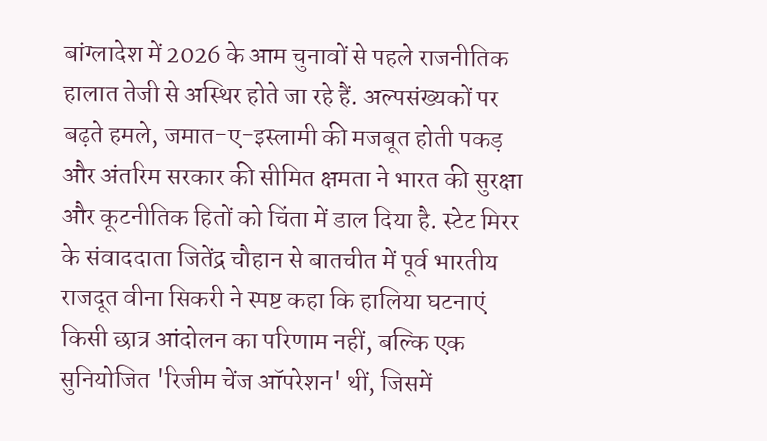बांग्लादेश में 2026 के आम चुनावों से पहले राजनीतिक हालात तेजी से अस्थिर होते जा रहे हैं. अल्पसंख्यकों पर बढ़ते हमले, जमात-ए-इस्लामी की मजबूत होती पकड़ और अंतरिम सरकार की सीमित क्षमता ने भारत की सुरक्षा और कूटनीतिक हितों को चिंता में डाल दिया है. स्टेट मिरर के संवाददाता जितेंद्र चौहान से बातचीत में पूर्व भारतीय राजदूत वीना सिकरी ने स्पष्ट कहा कि हालिया घटनाएं किसी छात्र आंदोलन का परिणाम नहीं, बल्कि एक सुनियोजित 'रिजीम चेंज ऑपरेशन' थीं, जिसमें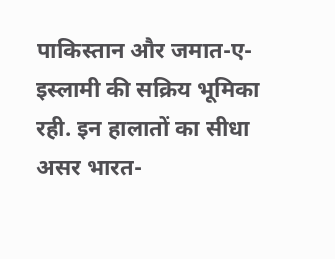पाकिस्तान और जमात-ए-इस्लामी की सक्रिय भूमिका रही. इन हालातों का सीधा असर भारत-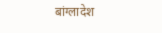बांग्लादेश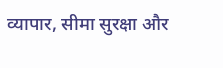व्यापार, सीमा सुरक्षा और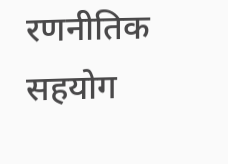रणनीतिक सहयोग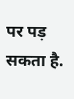पर पड़ सकता है.